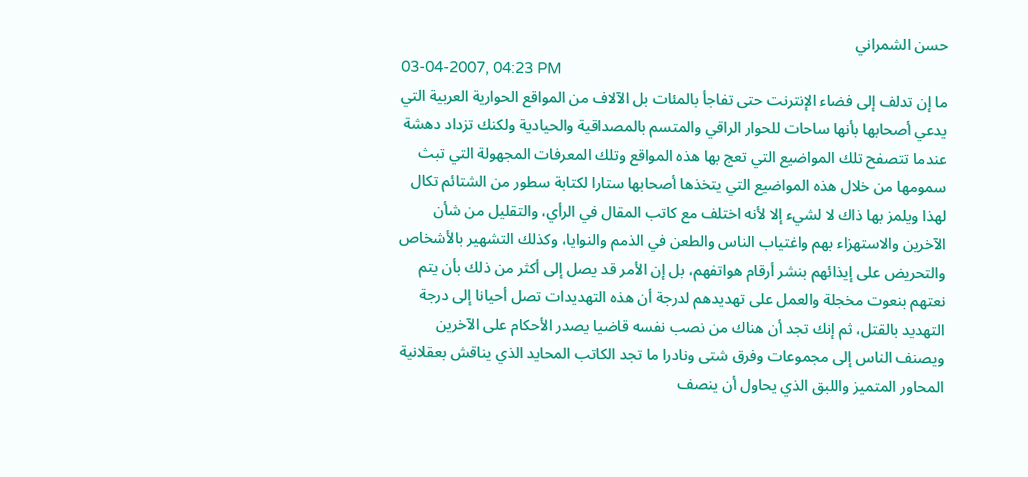حسن الشمراني
03-04-2007, 04:23 PM
ما إن تدلف إلى فضاء الإنترنت حتى تفاجأ بالمئات بل الآلاف من المواقع الحوارية العربية التي يدعي أصحابها بأنها ساحات للحوار الراقي والمتسم بالمصداقية والحيادية ولكنك تزداد دهشة عندما تتصفح تلك المواضيع التي تعج بها هذه المواقع وتلك المعرفات المجهولة التي تبث سمومها من خلال هذه المواضيع التي يتخذها أصحابها ستارا لكتابة سطور من الشتائم تكال لهذا ويلمز بها ذاك لا لشيء إلا لأنه اختلف مع كاتب المقال في الرأي، والتقليل من شأن الآخرين والاستهزاء بهم واغتياب الناس والطعن في الذمم والنوايا، وكذلك التشهير بالأشخاص والتحريض على إيذائهم بنشر أرقام هواتفهم، بل إن الأمر قد يصل إلى أكثر من ذلك بأن يتم نعتهم بنعوت مخجلة والعمل على تهديدهم لدرجة أن هذه التهديدات تصل أحيانا إلى درجة التهديد بالقتل، ثم إنك تجد أن هناك من نصب نفسه قاضيا يصدر الأحكام على الآخرين ويصنف الناس إلى مجموعات وفرق شتى ونادرا ما تجد الكاتب المحايد الذي يناقش بعقلانية المحاور المتميز واللبق الذي يحاول أن ينصف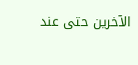الآخرين حتى عند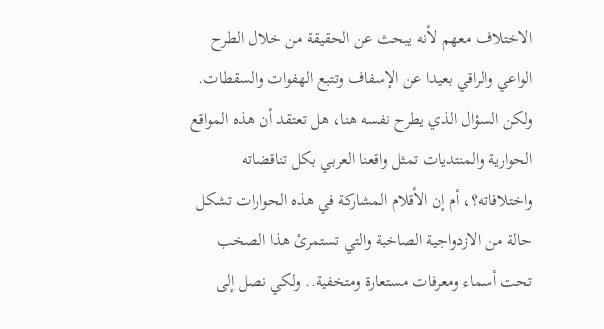الاختلاف معهم لأنه يبحث عن الحقيقة من خلال الطرح الواعي والراقي بعيدا عن الإسفاف وتتبع الهفوات والسقطات.
ولكن السؤال الذي يطرح نفسه هنا، هل تعتقد أن هذه المواقع الحوارية والمنتديات تمثل واقعنا العربي بكل تناقضاته واختلافاته؟، أم إن الأقلام المشاركة في هذه الحوارات تشكل حالة من الازدواجية الصاخبة والتي تستمرئ هذا الصخب تحت أسماء ومعرفات مستعارة ومتخفية.. ولكي نصل إلى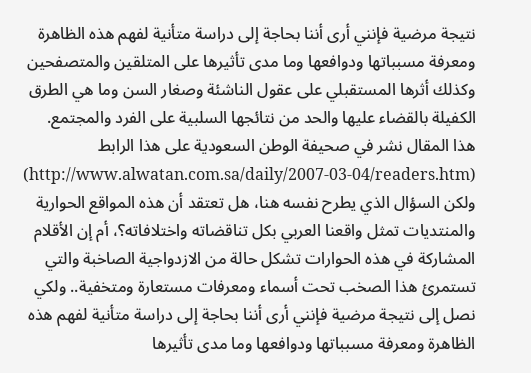نتيجة مرضية فإنني أرى أننا بحاجة إلى دراسة متأنية لفهم هذه الظاهرة ومعرفة مسبباتها ودوافعها وما مدى تأثيرها على المتلقين والمتصفحين وكذلك أثرها المستقبلي على عقول الناشئة وصغار السن وما هي الطرق الكفيلة بالقضاء عليها والحد من نتائجها السلبية على الفرد والمجتمع.
هذا المقال نشر في صحيفة الوطن السعودية على هذا الرابط (http://www.alwatan.com.sa/daily/2007-03-04/readers.htm)
ولكن السؤال الذي يطرح نفسه هنا، هل تعتقد أن هذه المواقع الحوارية والمنتديات تمثل واقعنا العربي بكل تناقضاته واختلافاته؟، أم إن الأقلام المشاركة في هذه الحوارات تشكل حالة من الازدواجية الصاخبة والتي تستمرئ هذا الصخب تحت أسماء ومعرفات مستعارة ومتخفية.. ولكي نصل إلى نتيجة مرضية فإنني أرى أننا بحاجة إلى دراسة متأنية لفهم هذه الظاهرة ومعرفة مسبباتها ودوافعها وما مدى تأثيرها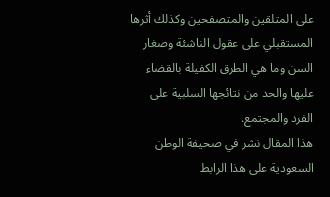على المتلقين والمتصفحين وكذلك أثرها المستقبلي على عقول الناشئة وصغار السن وما هي الطرق الكفيلة بالقضاء عليها والحد من نتائجها السلبية على الفرد والمجتمع.
هذا المقال نشر في صحيفة الوطن السعودية على هذا الرابط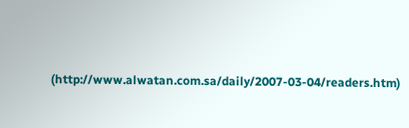(http://www.alwatan.com.sa/daily/2007-03-04/readers.htm)